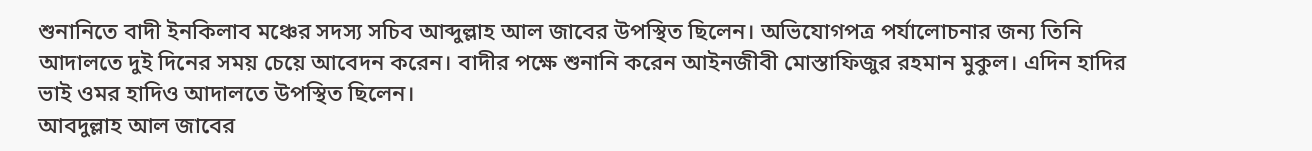শুনানিতে বাদী ইনকিলাব মঞ্চের সদস্য সচিব আব্দুল্লাহ আল জাবের উপস্থিত ছিলেন। অভিযোগপত্র পর্যালোচনার জন্য তিনি আদালতে দুই দিনের সময় চেয়ে আবেদন করেন। বাদীর পক্ষে শুনানি করেন আইনজীবী মোস্তাফিজুর রহমান মুকুল। এদিন হাদির ভাই ওমর হাদিও আদালতে উপস্থিত ছিলেন।
আবদুল্লাহ আল জাবের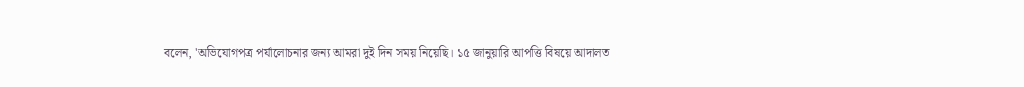বলেন, 'অভিযোগপত্র পর্যালোচনার জন্য আমরা দুই দিন সময় নিয়েছি। ১৫ জানুয়ারি আপত্তি বিষয়ে আদালত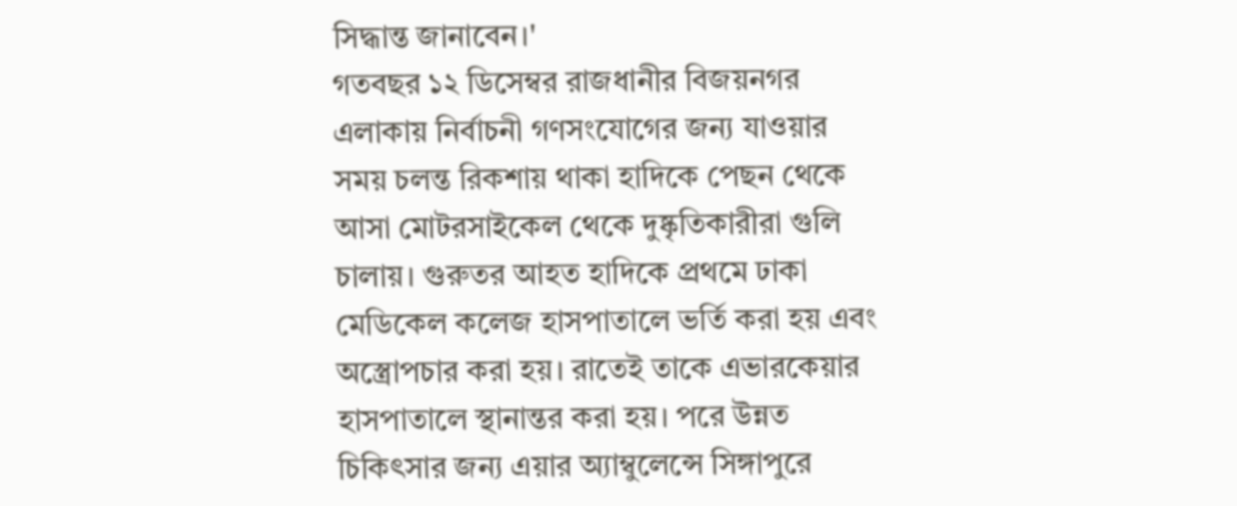সিদ্ধান্ত জানাবেন।'
গতবছর ১২ ডিসেম্বর রাজধানীর বিজয়নগর এলাকায় নির্বাচনী গণসংযোগের জন্য যাওয়ার সময় চলন্ত রিকশায় থাকা হাদিকে পেছন থেকে আসা মোটরসাইকেল থেকে দুষ্কৃতিকারীরা গুলি চালায়। গুরুতর আহত হাদিকে প্রথমে ঢাকা মেডিকেল কলেজ হাসপাতালে ভর্তি করা হয় এবং অস্ত্রোপচার করা হয়। রাতেই তাকে এভারকেয়ার হাসপাতালে স্থানান্তর করা হয়। পরে উন্নত চিকিৎসার জন্য এয়ার অ্যাম্বুলেন্সে সিঙ্গাপুরে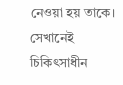নেওয়া হয় তাকে। সেখানেই চিকিৎসাধীন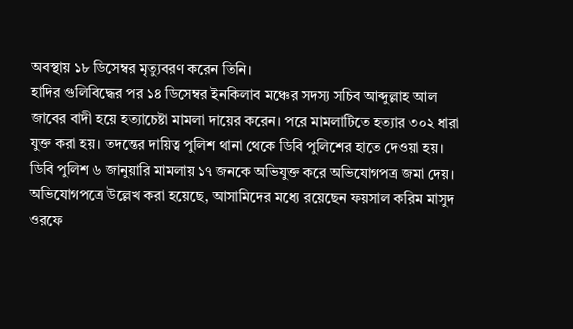অবস্থায় ১৮ ডিসেম্বর মৃত্যুবরণ করেন তিনি।
হাদির গুলিবিদ্ধের পর ১৪ ডিসেম্বর ইনকিলাব মঞ্চের সদস্য সচিব আব্দুল্লাহ আল জাবের বাদী হয়ে হত্যাচেষ্টা মামলা দায়ের করেন। পরে মামলাটিতে হত্যার ৩০২ ধারা যুক্ত করা হয়। তদন্তের দায়িত্ব পুলিশ থানা থেকে ডিবি পুলিশের হাতে দেওয়া হয়।
ডিবি পুলিশ ৬ জানুয়ারি মামলায় ১৭ জনকে অভিযুক্ত করে অভিযোগপত্র জমা দেয়। অভিযোগপত্রে উল্লেখ করা হয়েছে, আসামিদের মধ্যে রয়েছেন ফয়সাল করিম মাসুদ ওরফে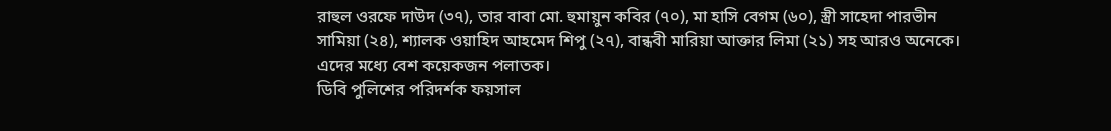রাহুল ওরফে দাউদ (৩৭), তার বাবা মো. হুমায়ুন কবির (৭০), মা হাসি বেগম (৬০), স্ত্রী সাহেদা পারভীন সামিয়া (২৪), শ্যালক ওয়াহিদ আহমেদ শিপু (২৭), বান্ধবী মারিয়া আক্তার লিমা (২১) সহ আরও অনেকে। এদের মধ্যে বেশ কয়েকজন পলাতক।
ডিবি পুলিশের পরিদর্শক ফয়সাল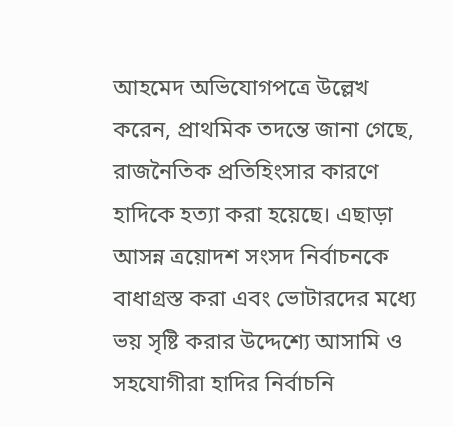আহমেদ অভিযোগপত্রে উল্লেখ করেন, প্রাথমিক তদন্তে জানা গেছে, রাজনৈতিক প্রতিহিংসার কারণে হাদিকে হত্যা করা হয়েছে। এছাড়া আসন্ন ত্রয়োদশ সংসদ নির্বাচনকে বাধাগ্রস্ত করা এবং ভোটারদের মধ্যে ভয় সৃষ্টি করার উদ্দেশ্যে আসামি ও সহযোগীরা হাদির নির্বাচনি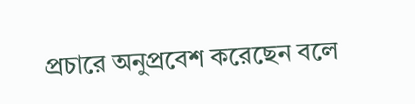প্রচারে অনুপ্রবেশ করেছেন বলে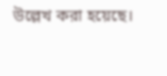উল্লেখ করা হয়েছে।